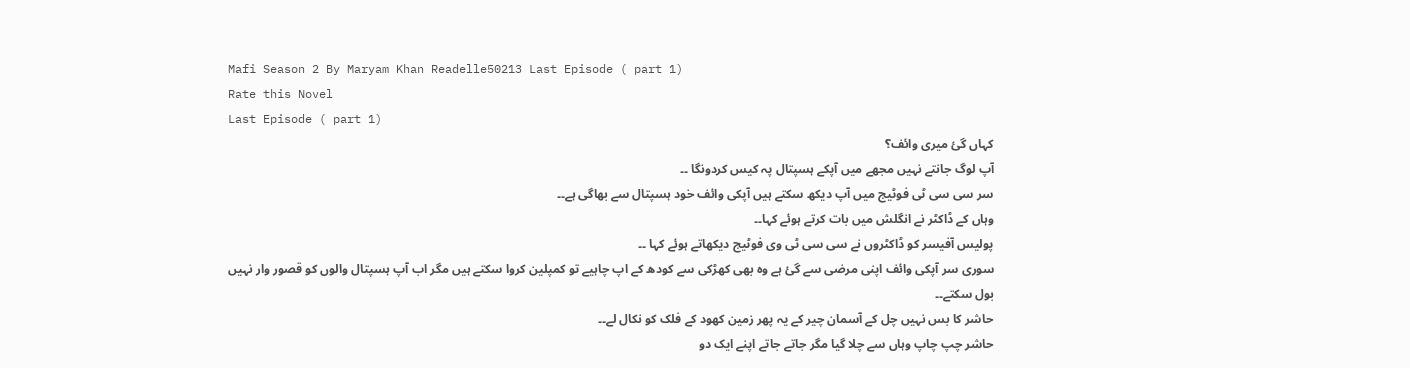Mafi Season 2 By Maryam Khan Readelle50213 Last Episode ( part 1)
Rate this Novel
Last Episode ( part 1)
کہاں گئ میری وائف؟
آپ لوگ جانتے نہیں مجھے میں آپکے ہسپتال پہ کیس کردونگا ۔۔
سر سی سی ٹی فوٹیج میں آپ دیکھ سکتے ہیں آپکی وائف خود ہسپتال سے بھاگی ہے۔۔
وہاں کے ڈاکٹر نے انگلش میں بات کرتے ہوئے کہا۔۔
پولیس آفیسر کو ڈاکٹروں نے سی سی ٹی وی فوٹیج دیکھاتے ہوئے کہا ۔۔
سوری سر آپکی وائف اپنی مرضی سے گئ ہے وہ بھی کھڑکی سے کودھ کے اپ چاہیے تو کمپلین کروا سکتے ہیں مگر اب آپ ہسپتال والوں کو قصور وار نہیں بول سکتے۔۔
حاشر کا بس نہیں چل کے آسمان چیر کے یہ پھر زمین کھود کے فلک کو نکال لے۔۔
حاشر چپ چاپ وہاں سے چلا گیا مگر جاتے جاتے اپنے ایک دو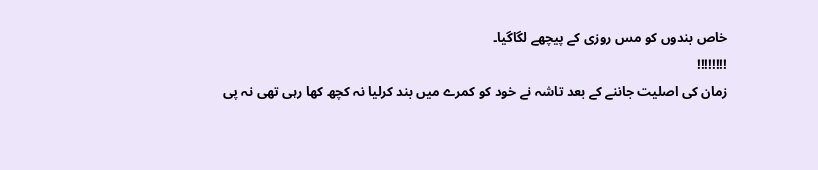خاص بندوں کو مس روزی کے پیچھے لگاگیا۔
!!!!!!!!
زمان کی اصلیت جاننے کے بعد تاشہ نے خود کو کمرے میں بند کرلیا نہ کچھ کھا رہی تھی نہ پی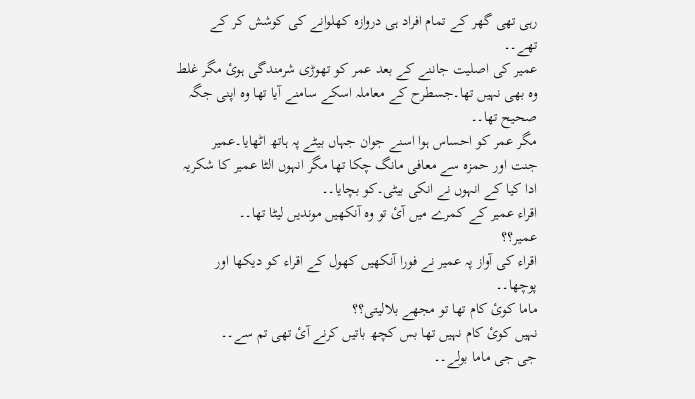رہی تھی گھر کے تمام افراد ہی دروازہ کھلوانے کی کوشش کر کے تھے۔۔
عمیر کی اصلیت جاننے کے بعد عمر کو تھوڑی شرمندگی ہوئ مگر غلط وہ بھی نہیں تھا۔جسطرح کے معاملہ اسکے سامنے آیا تھا وہ اپنی جگہ صحیح تھا۔۔
مگر عمر کو احساس ہوا اسنے جوان جہاں بیٹے پہ ہاتھ اٹھایا۔عمیر
جنت اور حمزہ سے معافی مانگ چکا تھا مگر انہوں الٹا عمیر کا شکریہ ادا کیا کے انہوں نے انکی بیٹی۔کو بچایا۔۔
اقراء عمیر کے کمرے میں آئ تو وہ آنکھیں موندیں لیٹا تھا۔۔
عمیر؟؟
اقراء کی آواز پہ عمیر نے فورا آنکھیں کھول کے اقراء کو دیکھا اور پوچھا۔۔
ماما کوئ کام تھا تو مجھے بلالیتی؟؟
نہیں کوئ کام نہیں تھا بس کچھ باتیں کرنے آئ تھی تم سے۔۔
جی جی ماما بولے۔۔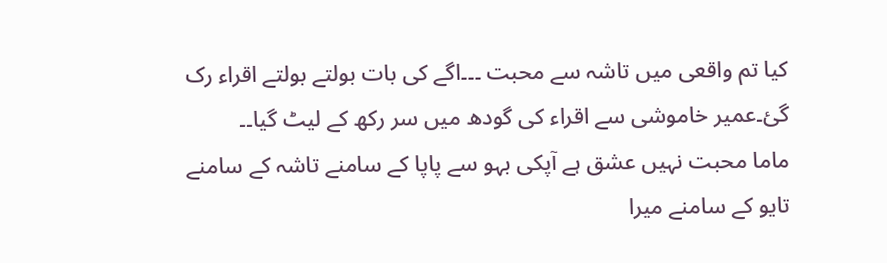کیا تم واقعی میں تاشہ سے محبت ۔۔۔اگے کی بات بولتے بولتے اقراء رک گئ۔عمیر خاموشی سے اقراء کی گودھ میں سر رکھ کے لیٹ گیا۔۔
ماما محبت نہیں عشق ہے آپکی بہو سے پاپا کے سامنے تاشہ کے سامنے تایو کے سامنے میرا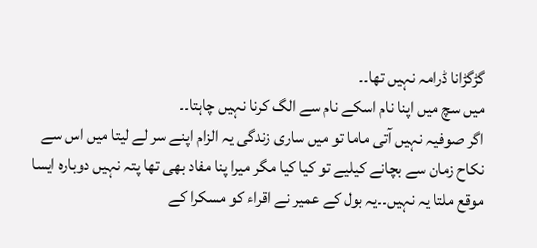گڑگڑانا ڈرامہ نہیں تھا۔۔
میں سچ میں اپنا نام اسکے نام سے الگ کرنا نہیں چاہتا۔۔
اگر صوفیہ نہیں آتی ماما تو میں ساری زندگی یہ الزام اپنے سر لے لیتا میں اس سے نکاح زمان سے بچانے کیلیے تو کیا کیا مگر میرا پنا مفاد بھی تھا پتہ نہیں دوبارہ ایسا موقع ملتا یہ نہیں۔۔یہ بول کے عمیر نے اقراء کو مسکرا کے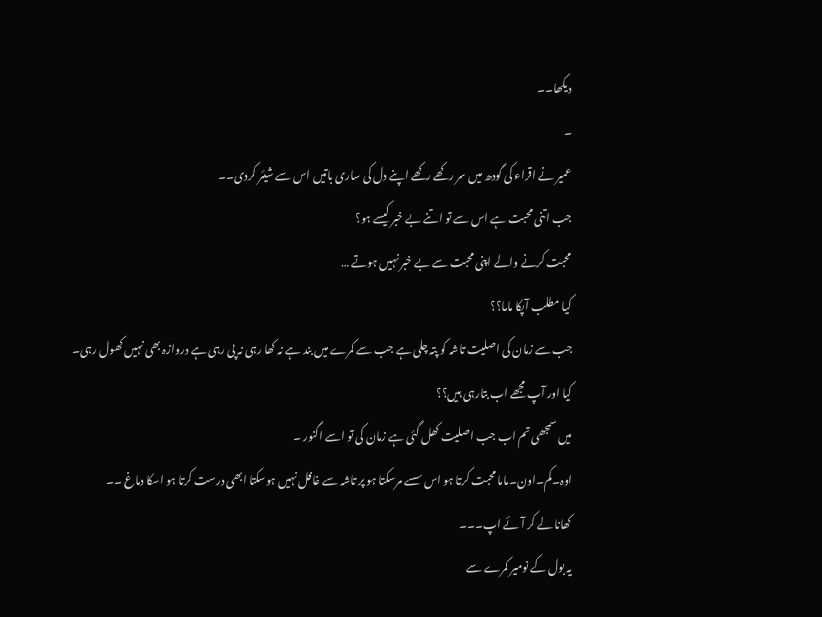دیکھا۔۔
۔
عمیر نے اقراء کی گودھ میں سر رکھے رکھے اپنے دل کی ساری باتیں اس سے شیئر کردی۔۔
جب اتنی محبت ہے اس سے تو اتنے بے خبر کیسے ہو؟
محبت کرنے والے اپنی محبت سے بے خبر نہیں ہوتے …
کیا مطلب آپکا ماما؟؟
جب سے زمان کی اصلیت تاشہ کو پتہ چلی ہے جب سے کمرے میں بند ہے نہ کھا رہی نہ پی رہی ہے دروازہ بھی نہیں کھول رہی۔
کیا اور آپ مجھے اب بتارہی ہیں؟؟
میں سمجھی تم اب جب اصلیت کھل گئی ہے زمان کی تو اسے اگنور ۔
اوہ۔کم۔اون۔ماما محبت کرتا ہو اس سسے مرسکتا ہو پر تاشہ سے غافل نہیں ہوسکتا ابھی درست کرتا ہو اسکا دماغ ۔۔
کھانا لے کر آئے اپ۔۔۔
یہ بول کے نومیر کمرے سے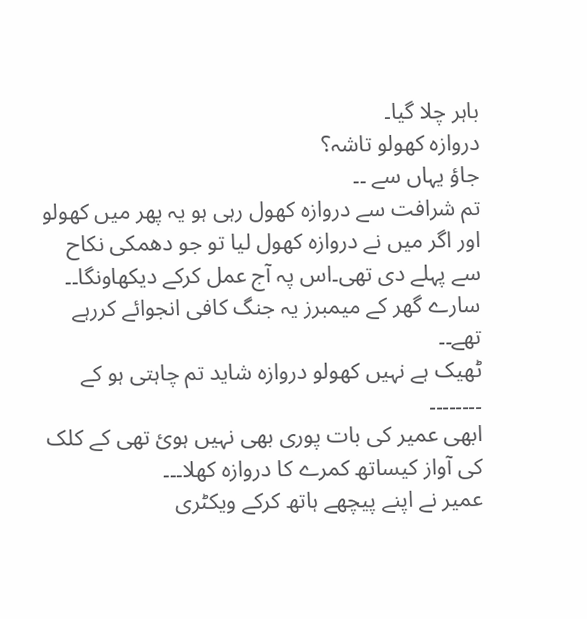باہر چلا گیا۔
دروازہ کھولو تاشہ؟
جاؤ یہاں سے ۔۔
تم شرافت سے دروازہ کھول رہی ہو یہ پھر میں کھولو اور اگر میں نے دروازہ کھول لیا تو جو دھمکی نکاح سے پہلے دی تھی۔اس پہ آج عمل کرکے دیکھاونگا۔۔
سارے گھر کے میمبرز یہ جنگ کافی انجوائے کررہے تھے۔۔
ٹھیک ہے نہیں کھولو دروازہ شاید تم چاہتی ہو کے ۔۔۔۔۔۔۔۔
ابھی عمیر کی بات پوری بھی نہیں ہوئ تھی کے کلک کی آواز کیساتھ کمرے کا دروازہ کھلا۔۔۔
عمیر نے اپنے پیچھے ہاتھ کرکے ویکٹری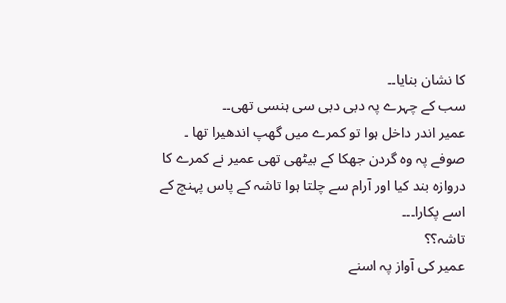کا نشان بنایا۔۔
سب کے چہرے پہ دبی دبی سی ہنسی تھی۔۔
عمیر اندر داخل ہوا تو کمرے میں گھپ اندھیرا تھا ۔
صوفے پہ وہ گردن جھکا کے بیٹھی تھی عمیر نے کمرے کا دروازہ بند کیا اور آرام سے چلتا ہوا تاشہ کے پاس پہنچ کے اسے پکارا۔۔۔
تاشہ؟؟
عمیر کی آواز پہ اسنے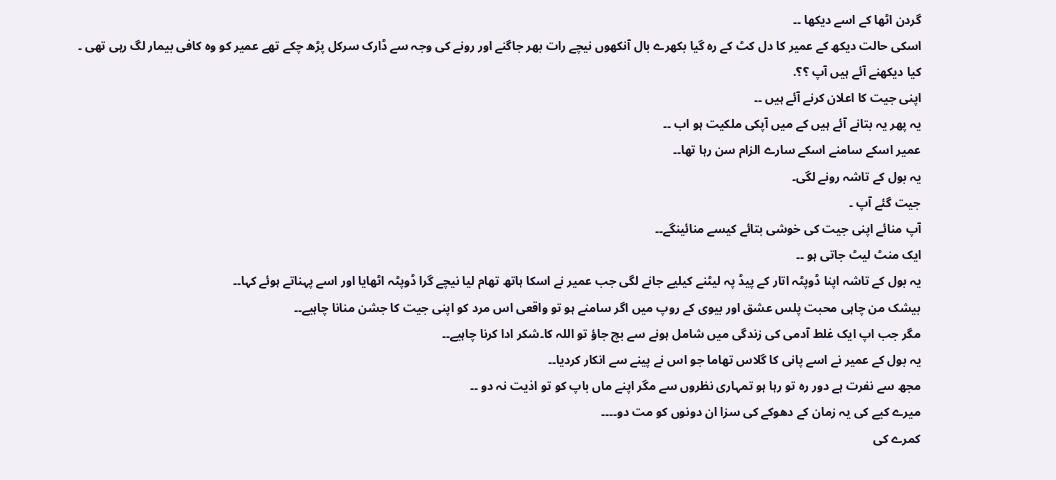گردن اٹھا کے اسے دیکھا ۔۔
اسکی حالت دیکھ کے عمیر کا دل کٹ کے رہ گیا بکھرے بال آنکھوں نیچے رات بھر جاگنے اور رونے کی وجہ سے ڈارک سرکل پڑھ چکے تھے عمیر کو وہ کافی بیمار لگ رہی تھی ۔
کیا دیکھنے آئے ہیں آپ ؟؟.
اپنی جیت کا اعلان کرنے آئے ہیں ۔۔
یہ پھر یہ بتانے آئے ہیں کے میں آپکی ملکیت ہو اب ۔۔
عمیر اسکے سامنے اسکے سارے الزام سن رہا تھا۔۔
یہ بول کے تاشہ رونے لگی۔
جیت گئے آپ ۔
آپ منائے اپنی جیت کی خوشی بتائے کیسے منائینگے۔۔
ایک منٹ لیٹ جاتی ہو ۔۔
یہ بول کے تاشہ اپنا ڈوپٹہ اتار کے پیڈ پہ لیٹنے کیلیے جانے لگی جب عمیر نے اسکا ہاتھ تھام لیا نیچے گرا ڈوپٹہ اٹھایا اور اسے پہناتے ہوئے کہا۔۔
بیشک من چاہی محبت پلس عشق اور بیوی کے روپ میں اگر سامنے ہو تو واقعی اس مرد کو اپنی جیت کا جشن منانا چاہیے۔۔
مگر جب اپ ایک غلط آدمی کی زندگی میں شامل ہونے سے بچ جاؤ تو اللہ کا۔شکر ادا کرنا چاہیے۔۔
یہ بول کے عمیر نے اسے پانی کا گلاس تھاما جو اس نے پینے سے انکار کردیا۔۔
مجھ سے نفرت ہے دور رہ تو رہا ہو تمہاری نظروں سے مگر اپنے ماں باپ کو تو اذیت نہ دو ۔۔
میرے کیے کی یہ زمان کے دھوکے کی سزا ان دونوں کو مت دو۔۔۔۔
کمرے کی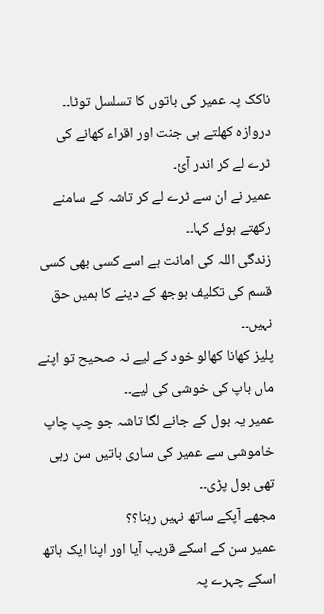ناکک پہ عمیر کی باتوں کا تسلسل توٹا۔۔
دروازہ کھلتے ہی جنت اور اقراء کھانے کی ٹرے لے کر اندر آئ۔
عمیر نے ان سے ٹرے لے کر تاشہ کے سامنے رکھتے ہوئے کہا۔۔
زندگی اللہ کی امانت ہے اسے کسی بھی کسی قسم کی تکلیف بوجھ کے دینے کا ہمیں حق نہیں۔۔
پلیز کھانا کھالو خود کے لیے نہ صحیح تو اپنے ماں باپ کی خوشی کی لیے۔۔
عمیر یہ بول کے جانے لگا تاشہ جو چپ چاپ خاموشی سے عمیر کی ساری باتیں سن رہی تھی بول پڑی۔۔
مجھے آپکے ساتھ نہیں رہنا؟؟
عمیر سن کے اسکے قریب آیا اور اپنا ایک ہاتھ اسکے چہرے پہ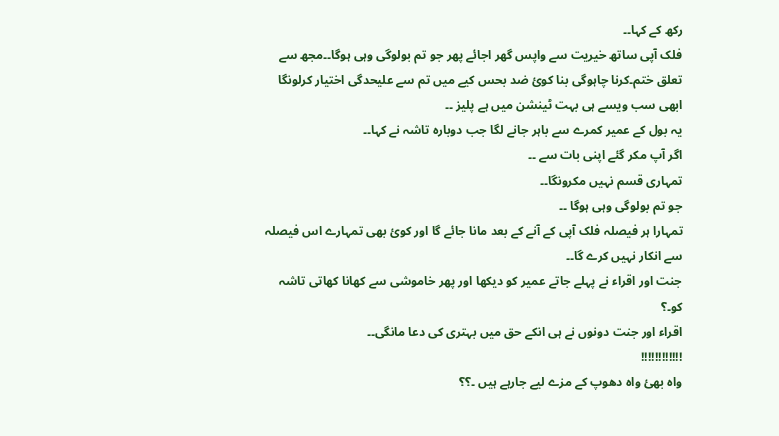رکھ کے کہا۔۔
فلک آپی ساتھ خیریت سے واپس گھر اجائے پھر جو تم بولوگی وہی ہوگا۔۔مجھ سے تعلق ختم۔کرنا چاہوگی بنا کوئ ضد بحس کیے میں تم سے علیحدگی اختیار کرلونگا
ابھی سب ویسے ہی بہت ٹینشن میں ہے پلیز ۔۔
یہ بول کے عمیر کمرے سے باہر جانے لگا جب دوبارہ تاشہ نے کہا۔۔
اگر آپ مکر گئے اپنی بات سے ۔۔
تمہاری قسم نہیں مکرونگا۔۔
جو تم بولوگی وہی ہوگا ۔۔
تمہارا ہر فیصلہ فلک آپی کے آنے کے بعد مانا جائے گا اور کوئ بھی تمہارے اس فیصلہ سے انکار نہیں کرے گا۔۔
جنت اور اقراء نے پہلے جاتے عمیر کو دیکھا اور پھر خاموشی سے کھانا کھاتی تاشہ کو۔؟
اقراء اور جنت دونوں نے ہی انکے حق میں بہتری کی دعا مانگی۔۔
!!!!!!!!!!!!
واہ بھئ واہ دھوپ کے مزے لیے جارہے ہیں ۔؟؟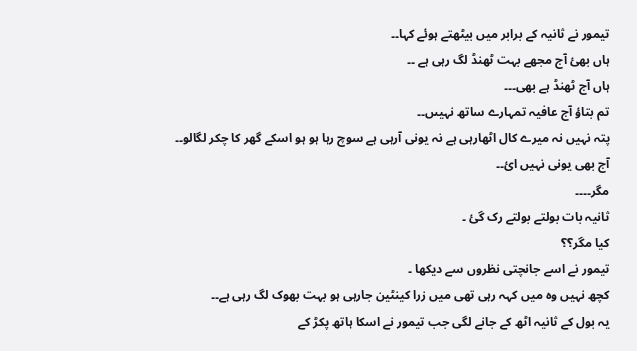تیمور نے ثانیہ کے برابر میں بیٹھتے ہوئے کہا۔۔
ہاں بھئ آج مجھے بہت ٹھنڈ لگ رہی ہے ۔۔
ہاں آج ٹھنڈ ہے بھی۔۔۔
تم بتاؤ آج عافیہ تمہارے ساتھ نہیںں۔۔
پتہ نہیں نہ میرے کال اٹھارہی ہے نہ یونی آرہی ہے سوچ رہا ہو ہو اسکے گھر کا چکر لگالو۔۔
آج بھی یونی نہیں ائ۔۔
مگر۔۔۔۔
ثانیہ بات بولتے بولتے رک گئ ۔
کیا مگر؟؟
تیمور نے اسے جانچتی نظروں سے دیکھا ۔
کچھ نہیں وہ میں کہہ رہی تھی میں زرا کینٹین جارہی ہو بہت بھوک لگ رہی ہے۔۔
یہ بول کے ثانیہ اٹھ کے جانے لگی جب تیمور نے اسکا ہاتھ پکڑ کے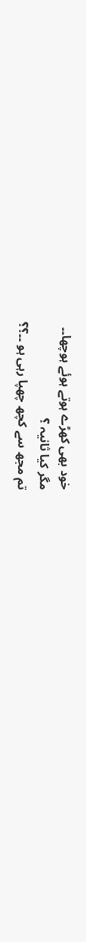خود بھی کھڑے ہوتے ہوئے ہوچھا۔۔
مگر کیا ثانیہ ؟
تم مجھ سے کچھ چھپا رہی ہو ۔۔؟؟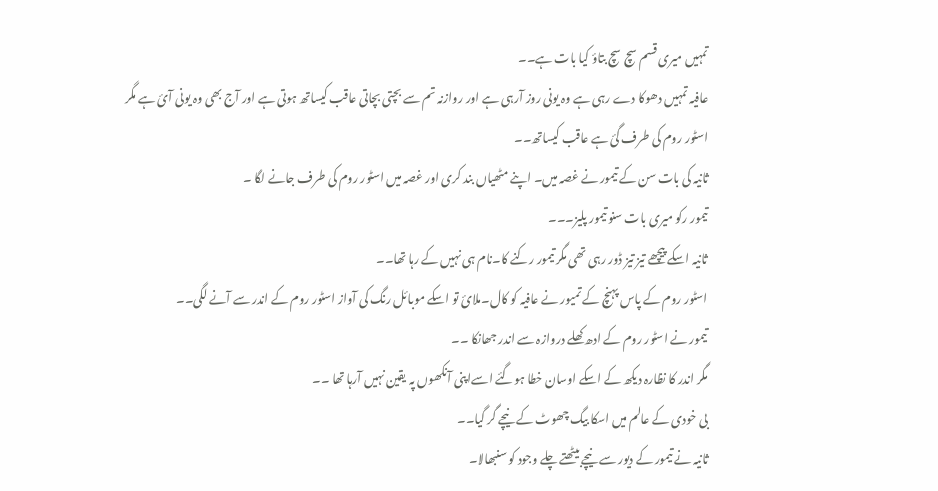تمہیں میری قسم سچ سچ بتاؤ کیا بات ہے۔۔
عافیہ تمہیں دھوکا دے رہی ہے وہ یونی روز آرہی ہے اور روازنہ تم سے بچتی بچاتی عاقب کیساتھ ہوتی ہے اور آج بھی وہ یونی آئ ہے مگر اسٹور روم کی طرف گئ ہے عاقب کیساتھ۔۔
ثانیہ کی بات سن کے تیمور نے غصہ میں۔ اپنے مٹھیاں بند کری اور غصہ میں اسٹور روم کی طرف جانے لگا ۔
تیمور رکو میری بات سنو تیمور پلیز۔۔۔
ثانیہ اسکے پیچھے تیز تیز ڈور رہی تھی مگر تیمور رکنے کا۔نام ہی نہیں کے رہا تھا۔۔
اسٹور روم کے پاس پہنچ کے تمیور نے عافیہ کو کال۔ملائ تو اسکے موبائل رنگ کی آواز اسٹور روم کے اندر سے آنے لگی۔۔
تیمور نے اسٹور روم کے ادھ کھلے دروازہ سے اندر جھانکا ۔۔
مگر اندر کا نظارہ دیکھ کے اسکے اوسان خطا ہوگئے اسےاپنی آنکھوں پہ یقین نہیں آرہا تھا ۔۔
بی خودی کے عالم میں اسکا بیگ چھوٹ کے نیچے گر گیا۔۔
ثانیہ نے تیمور کے دیور سے نیچے بیٹھتے چلے وجود کو سنبھالا۔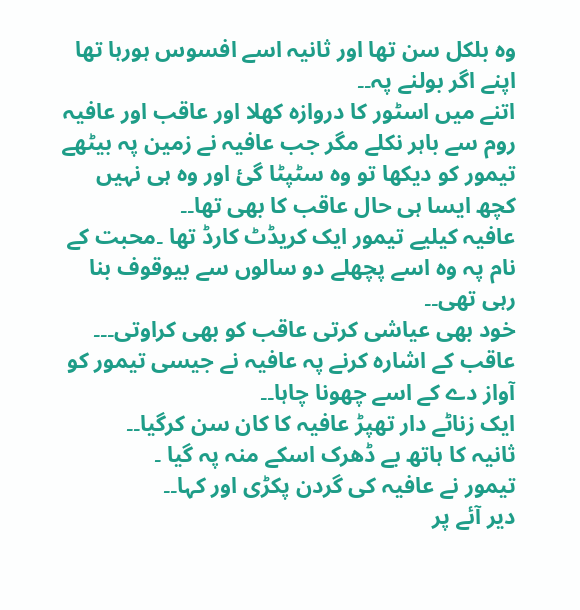وہ بلکل سن تھا اور ثانیہ اسے افسوس ہورہا تھا اپنے اگر بولنے پہ۔۔
اتنے میں اسٹور کا دروازہ کھلا اور عاقب اور عافیہ روم سے باہر نکلے مگر جب عافیہ نے زمین پہ بیٹھے تیمور کو دیکھا تو وہ سٹپٹا گئ اور وہ ہی نہیں کچھ ایسا ہی حال عاقب کا بھی تھا۔۔
عافیہ کیلیے تیمور ایک کریڈٹ کارڈ تھا ۔محبت کے نام پہ وہ اسے پچھلے دو سالوں سے بیوقوف بنا رہی تھی۔۔
خود بھی عیاشی کرتی عاقب کو بھی کراوتی۔۔۔
عاقب کے اشارہ کرنے پہ عافیہ نے جیسی تیمور کو آواز دے کے اسے چھونا چاہا۔۔
ایک زناٹے دار تھپڑ عافیہ کا کان سن کرگیا۔۔
ثانیہ کا ہاتھ بے ڈھرک اسکے منہ پہ گیا ۔
تیمور نے عافیہ کی گردن پکڑی اور کہا۔۔
دیر آئے پر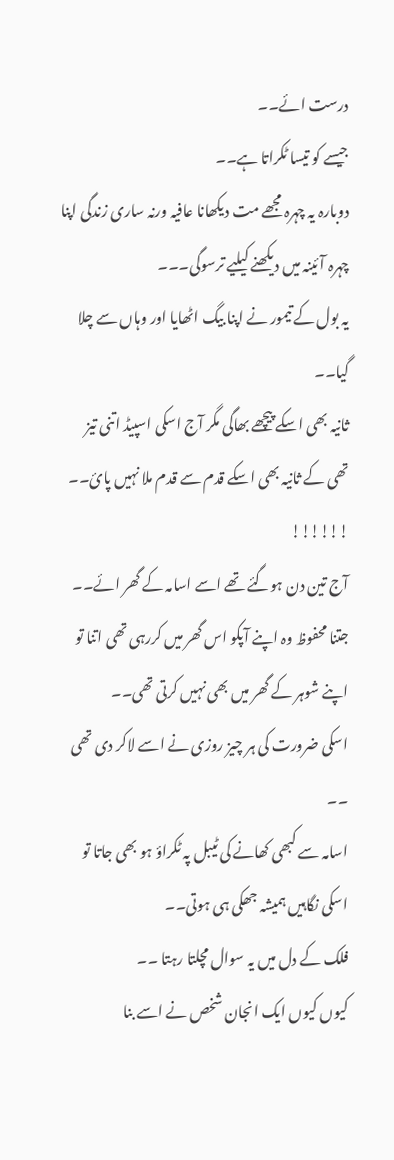درست ائے۔۔
جیسے کو تیسا ٹکراتا ہے۔۔
دوبارہ یہ چہرہ مجھے مت دیکھانا عافیہ ورنہ ساری زندگی اپنا چہرہ آئینہ میں دیکھنے کیلیے ترسوگی۔۔۔
یہ بول کے تیمور نے اپنا بیگ اٹھایا اور وہاں سے چلا گیا۔۔
ثانیہ بھی اسکے پیچھے بھاگی مگر آج اسکی اسپیڈ اتنی تیز تھی کے ثانیہ بھی اسکے قدم سے قدم ملا نہیں پائ۔۔
!!!!!!
آج تین دن ہوگئے تھے اسے اسامہ کے گھر ائے۔۔
جتنا محفوظ وہ اپنے آپکو اس گھر میں کررہی تھی اتنا تو اپنے شوہر کے گھر میں بھی نہیں کرتی تھی۔۔
اسکی ضرورت کی ہر چیز روزی نے اسے لاکر دی تھی ۔۔
اسامہ سے کبھی کھانے کی ٹیبل پہ ٹکراؤ ہو بھی جاتا تو اسکی نگاہیں ہمیشہ جھکی ہی ہوتی۔۔
فلک کے دل میں یہ سوال مچلتا رہتا ۔۔
کیوں کیوں ایک انجان شخص نے اسے بنا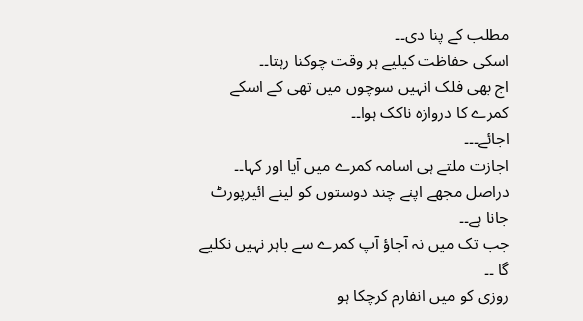مطلب کے پنا دی۔۔
اسکی حفاظت کیلیے ہر وقت چوکنا رہتا۔۔
اج بھی فلک انہیں سوچوں میں تھی کے اسکے کمرے کا دروازہ ناکک ہوا۔۔
اجائے۔۔۔
اجازت ملتے ہی اسامہ کمرے میں آیا اور کہا۔۔
دراصل مجھے اپنے چند دوستوں کو لینے ائیرپورٹ جانا ہے۔۔
جب تک میں نہ آجاؤ آپ کمرے سے باہر نہیں نکلیے گا ۔۔
روزی کو میں انفارم کرچکا ہو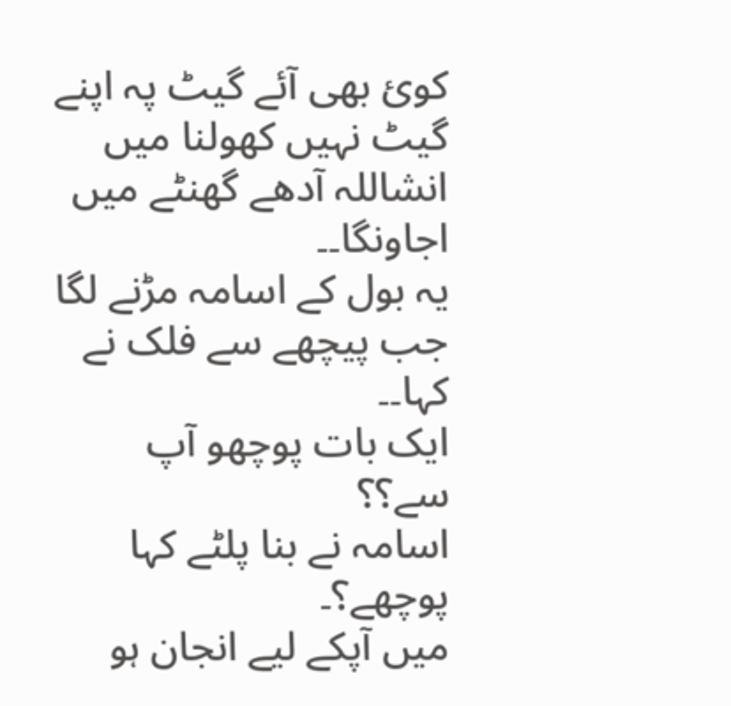کوئ بھی آئے گیٹ پہ اپنے گیٹ نہیں کھولنا میں انشاللہ آدھے گھنٹے میں اجاونگا۔۔
یہ بول کے اسامہ مڑنے لگا جب پیچھے سے فلک نے کہا۔۔
ایک بات پوچھو آپ سے؟؟
اسامہ نے بنا پلٹے کہا
پوچھے؟۔
میں آپکے لیے انجان ہو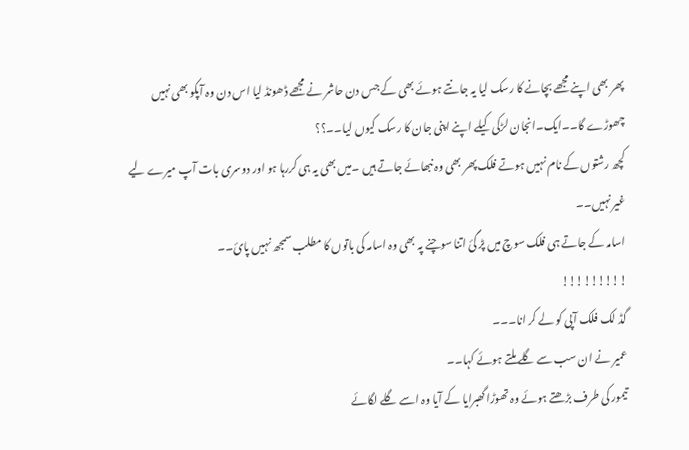پھر بھی اپنے مجھے بچانے کا رسک لیا یہ جانتے ہوئے بھی کے جس دن حاشر نے مجھے ڈھونڈ لیا اس دن وہ آپکو بھی نہیں چھوڑے گا۔۔ایک۔انجان لڑکی کیلے اپنے اپنی جان کا رسک کیوں لیا۔۔؟؟
کچھ رشتوں کے نام نہیں ہوتے فلک پھر بھی وہ نبھائے جاتے ہیں ۔میں بھی یہ ہی کررہا ہو اور دوسری بات آپ میرے لیے غیر نہیں۔۔
اسامہ کے جاتے ہی فلک سوچ میں پڑ گئ اتنا سوچنے پہ بھی وہ اسامہ کی باتوں کا مطلب سمجھ نہیں پائ۔۔
!!!!!!!!!
گڈ لک فلک آپی کو لے کر انا۔۔۔
عمیر نے ان سب سے گلے ملتے ہوئے کہا۔۔
تیمور کی طرف بڑھتے ہوئے وہ تھوڑا گھبرایا کے آیا وہ اسے گلے لگائے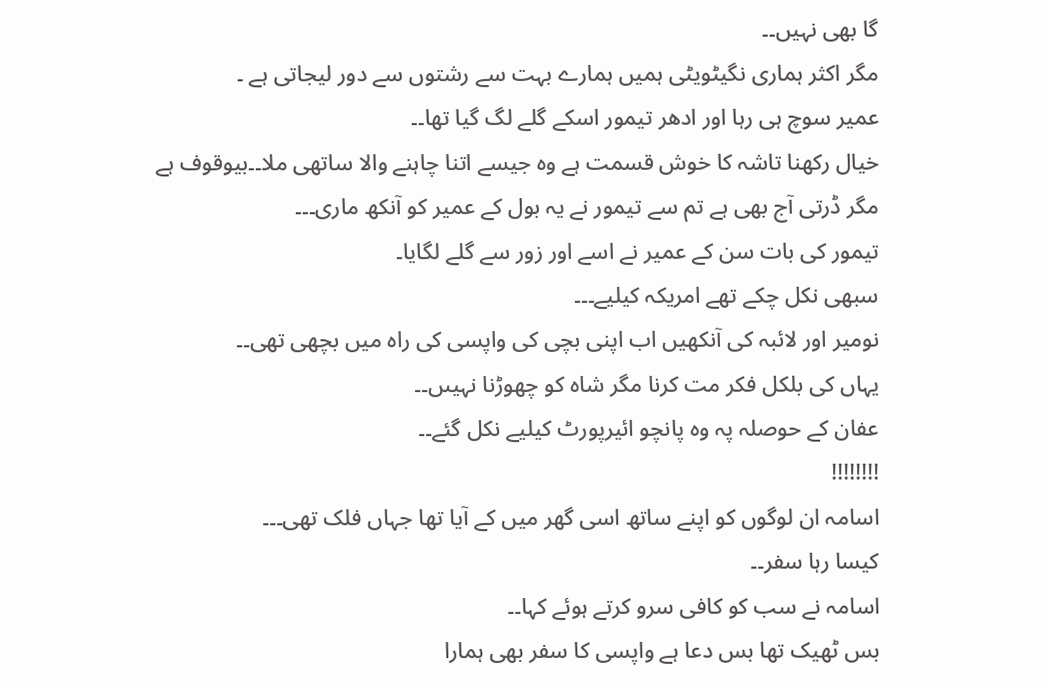گا بھی نہیں۔۔
مگر اکثر ہماری نگیٹویٹی ہمیں ہمارے بہت سے رشتوں سے دور لیجاتی ہے ۔
عمیر سوچ ہی رہا اور ادھر تیمور اسکے گلے لگ گیا تھا۔۔
خیال رکھنا تاشہ کا خوش قسمت ہے وہ جیسے اتنا چاہنے والا ساتھی ملا۔۔بیوقوف ہے مگر ڈرتی آج بھی ہے تم سے تیمور نے یہ بول کے عمیر کو آنکھ ماری۔۔۔
تیمور کی بات سن کے عمیر نے اسے اور زور سے گلے لگایا۔
سبھی نکل چکے تھے امریکہ کیلیے۔۔۔
نومیر اور لائبہ کی آنکھیں اب اپنی بچی کی واپسی کی راہ میں بچھی تھی۔۔
یہاں کی بلکل فکر مت کرنا مگر شاہ کو چھوڑنا نہیںں۔۔
عفان کے حوصلہ پہ وہ پانچو ائیرپورٹ کیلیے نکل گئے۔۔
!!!!!!!!
اسامہ ان لوگوں کو اپنے ساتھ اسی گھر میں کے آیا تھا جہاں فلک تھی۔۔۔
کیسا رہا سفر۔۔
اسامہ نے سب کو کافی سرو کرتے ہوئے کہا۔۔
بس ٹھیک تھا بس دعا ہے واپسی کا سفر بھی ہمارا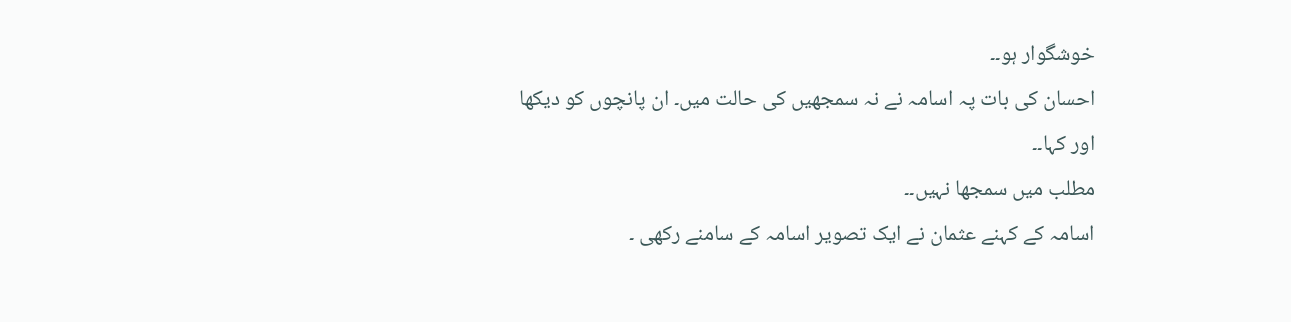خوشگوار ہو۔۔
احسان کی بات پہ اسامہ نے نہ سمجھیں کی حالت میں۔ ان پانچوں کو دیکھا اور کہا۔۔
مطلب میں سمجھا نہیں۔۔
اسامہ کے کہنے عثمان نے ایک تصویر اسامہ کے سامنے رکھی ۔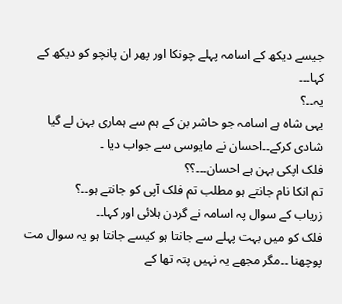جیسے دیکھ کے اسامہ پہلے چونکا اور پھر ان پانچو کو دیکھ کے کہا۔۔۔
یہ۔۔؟
یہی شاہ ہے اسامہ جو حاشر بن کے ہم سے ہماری بہن لے گیا شادی کرکے۔۔احسان نے مایوسی سے جواب دیا ۔
فلک اپکی بہن ہے احسان۔۔۔؟؟
تم انکا نام جانتے ہو مطلب تم فلک آپی کو جانتے ہو۔۔؟
زریاب کے سوال پہ اسامہ نے گردن ہلائی اور کہا۔۔
فلک کو میں بہت پہلے سے جانتا ہو کیسے جانتا ہو یہ سوال مت پوچھنا ۔۔مگر مجھے یہ نہیں پتہ تھا کے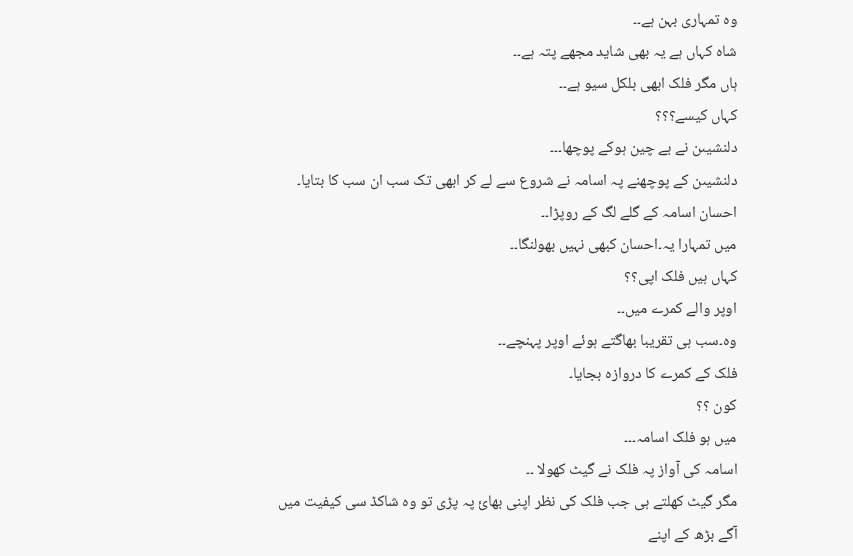وہ تمہاری بہن ہے۔۔
شاہ کہاں ہے یہ بھی شاید مجھے پتہ ہے۔۔
ہاں مگر فلک ابھی بلکل سیو ہے۔۔
کہاں کیسے؟؟؟
دلنشیںن نے بے چین ہوکے پوچھا۔۔۔
دلنشیںن کے پوچھنے پہ اسامہ نے شروع سے لے کر ابھی تک سب ان سب کا بتایا۔
احسان اسامہ کے گلے لگ کے روپڑا۔۔
میں تمہارا یہ۔احسان کبھی نہیں بھولنگا۔۔
کہاں ہیں فلک اپی؟؟
اوپر والے کمرے میں۔۔
وہ۔سب ہی تقریبا بھاگتے ہوئے اوپر پہنچے۔۔
فلک کے کمرے کا دروازہ بجایا۔
کون ؟؟
میں ہو فلک اسامہ۔۔۔
اسامہ کی آواز پہ فلک نے گیٹ کھولا ۔۔
مگر گیٹ کھلتے ہی جب فلک کی نظر اپنی بھائ پہ پڑی تو وہ شاکڈ سی کیفیت میں آگے بڑھ کے اپنے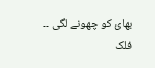بھائ کو چھونے لگی ۔۔
فلک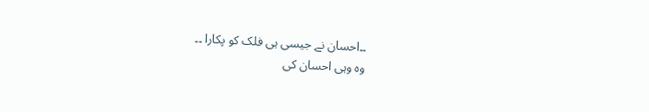۔۔احسان نے جیسی ہی فلک کو پکارا ۔۔
وہ وہی احسان کی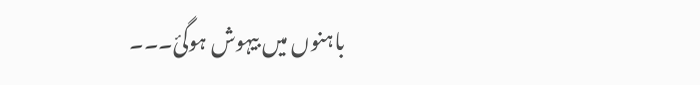باہنوں میں بیہوش ہوگئ۔۔۔